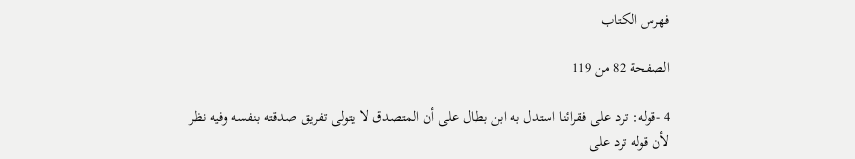فهرس الكتاب

الصفحة 82 من 119

4 -قوله: ترد على فقرائنا استدل به ابن بطال على أن المتصدق لا يتولى تفريق صدقته بنفسه وفيه نظر لأن قوله ترد على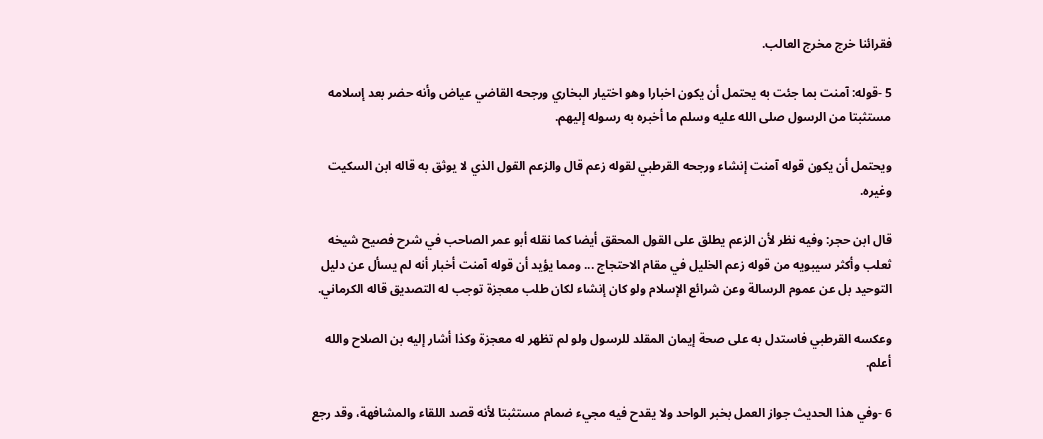فقرائنا خرج مخرج العالب.

5 -قوله: آمنت بما جئت به يحتمل أن يكون اخبارا وهو اختيار البخاري ورجحه القاضي عياض وأنه حضر بعد إسلامه مستثبتا من الرسول صلى الله عليه وسلم ما أخبره به رسوله إليهم.

ويحتمل أن يكون قوله آمنت إنشاء ورجحه القرطبي لقوله زعم قال والزعم القول الذي لا يوثق به قاله ابن السكيت وغيره.

قال ابن حجر: وفيه نظر لأن الزعم يطلق على القول المحقق أيضا كما نقله أبو عمر الصاحب في شرح فصيح شيخه ثعلب وأكثر سيبويه من قوله زعم الخليل في مقام الاحتجاج ... ومما يؤيد أن قوله آمنت أخبار أنه لم يسأل عن دليل التوحيد بل عن عموم الرسالة وعن شرائع الإسلام ولو كان إنشاء لكان طلب معجزة توجب له التصديق قاله الكرماني.

وعكسه القرطبي فاستدل به على صحة إيمان المقلد للرسول ولو لم تظهر له معجزة وكذا أشار إليه بن الصلاح والله أعلم.

6 -وفي هذا الحديث جواز العمل بخبر الواحد ولا يقدح فيه مجيء ضمام مستثبتا لأنه قصد اللقاء والمشافهة، وقد رجع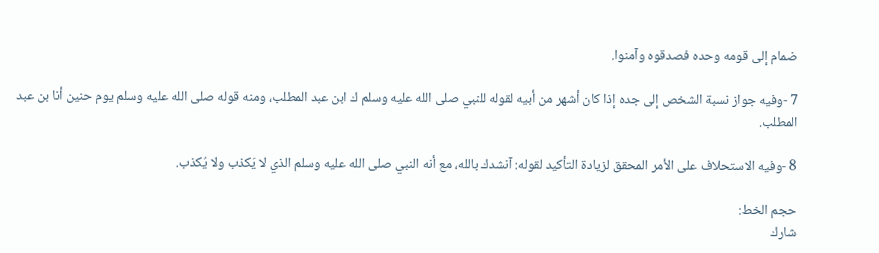ضمام إلى قومه وحده فصدقوه وآمنوا.

7 -وفيه جواز نسبة الشخص إلى جده إذا كان أشهر من أبيه لقوله للنبي صلى الله عليه وسلم ك ابن عبد المطلب، ومنه قوله صلى الله عليه وسلم يوم حنين أنا بن عبد المطلب.

8 -وفيه الاستحلاف على الأمر المحقق لزيادة التأكيد لقوله: آنشدك بالله، مع أنه النبي صلى الله عليه وسلم الذي لا يَكذب ولا يُكذب.

حجم الخط:
شارك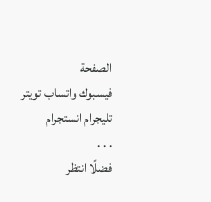الصفحة
فيسبوك واتساب تويتر تليجرام انستجرام
. . .
فضلًا انتظر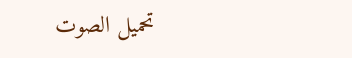تحميل الصوت